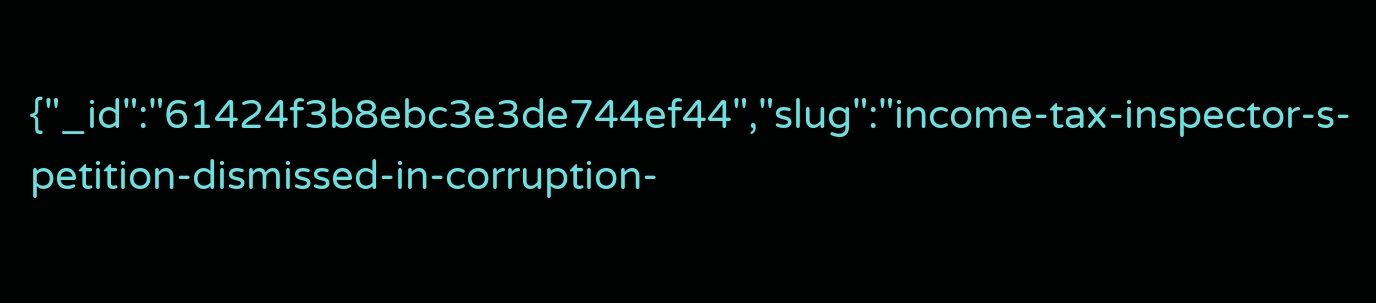{"_id":"61424f3b8ebc3e3de744ef44","slug":"income-tax-inspector-s-petition-dismissed-in-corruption-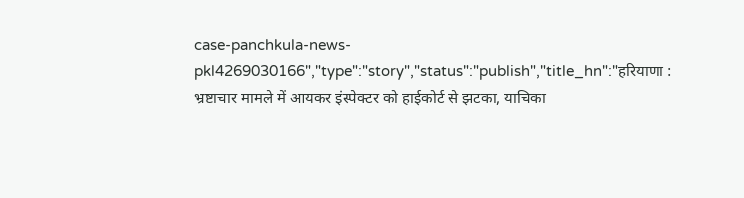case-panchkula-news-pkl4269030166","type":"story","status":"publish","title_hn":"हरियाणा : भ्रष्टाचार मामले में आयकर इंस्पेक्टर को हाईकोर्ट से झटका, याचिका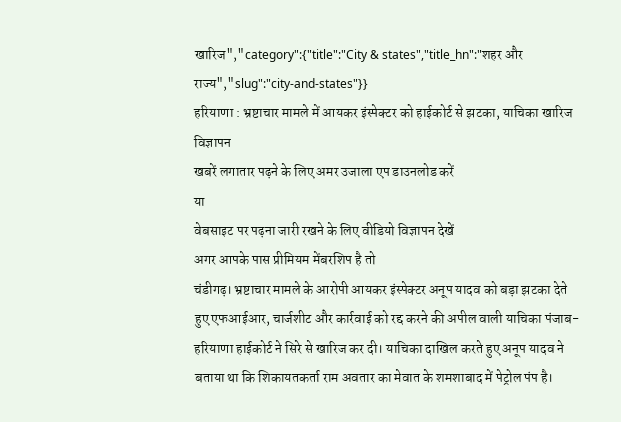खारिज","category":{"title":"City & states","title_hn":"शहर और राज्य","slug":"city-and-states"}}
हरियाणा : भ्रष्टाचार मामले में आयकर इंस्पेक्टर को हाईकोर्ट से झटका, याचिका खारिज
विज्ञापन
खबरें लगातार पढ़ने के लिए अमर उजाला एप डाउनलोड करें
या
वेबसाइट पर पढ़ना जारी रखने के लिए वीडियो विज्ञापन देखें
अगर आपके पास प्रीमियम मेंबरशिप है तो
चंडीगढ़। भ्रष्टाचार मामले के आरोपी आयकर इंस्पेक्टर अनूप यादव को बड़ा झटका देते हुए एफआईआर, चार्जशीट और कार्रवाई को रद्द करने की अपील वाली याचिका पंजाब-हरियाणा हाईकोर्ट ने सिरे से खारिज कर दी। याचिका दाखिल करते हुए अनूप यादव ने बताया था कि शिकायतकर्ता राम अवतार का मेवात के शमशाबाद में पेट्रोल पंप है।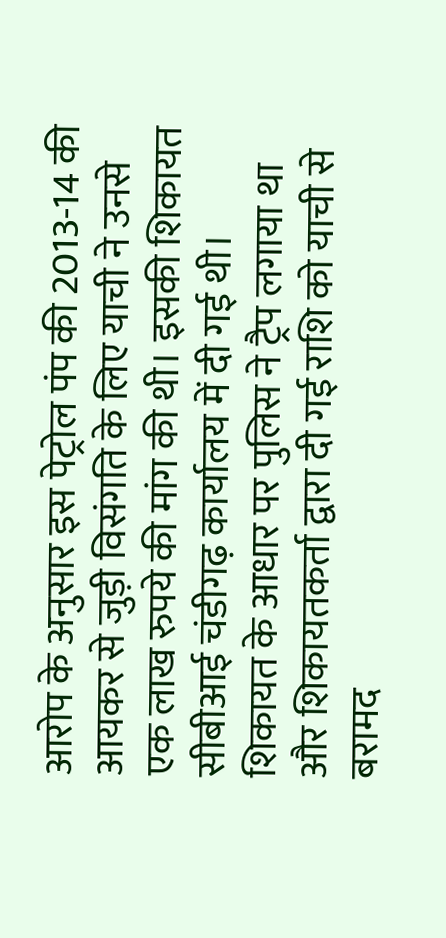आरोप के अनुसार इस पेट्रोल पंप की 2013-14 की आयकर से जुड़ी विसंगति के लिए याची ने उनसे एक लाख रुपये की मांग की थी। इसकी शिकायत सीबीआई चंडीगढ़ कार्यालय में दी गई थी। शिकायत के आधार पर पुलिस ने ट्रैप लगाया था और शिकायतकर्ता द्वारा दी गई राशि को याची से बरामद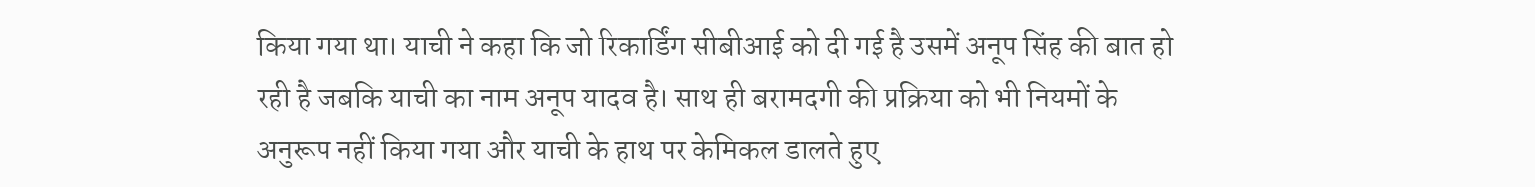किया गया था। याची ने कहा कि जो रिकार्डिंग सीबीआई को दी गई है उसमें अनूप सिंह की बात हो रही है जबकि याची का नाम अनूप यादव है। साथ ही बरामदगी की प्रक्रिया को भी नियमों के अनुरूप नहीं किया गया और याची के हाथ पर केमिकल डालते हुए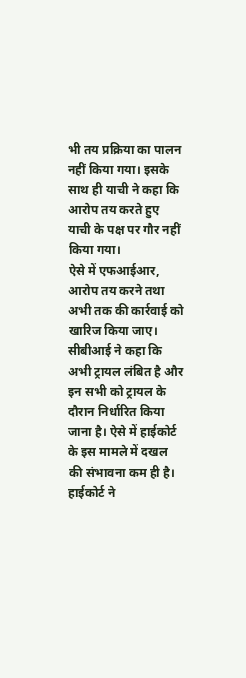भी तय प्रक्रिया का पालन नहीं किया गया। इसके साथ ही याची ने कहा कि आरोप तय करते हुए याची के पक्ष पर गौर नहीं किया गया।
ऐसे में एफआईआर, आरोप तय करने तथा अभी तक की कार्रवाई को खारिज किया जाए। सीबीआई ने कहा कि अभी ट्रायल लंबित है और इन सभी को ट्रायल के दौरान निर्धारित किया जाना है। ऐसे में हाईकोर्ट के इस मामले में दखल की संभावना कम ही है। हाईकोर्ट ने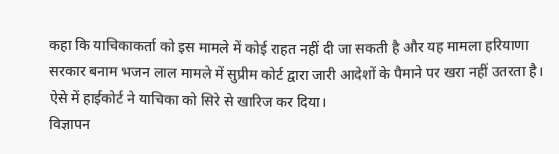कहा कि याचिकाकर्ता को इस मामले में कोई राहत नहीं दी जा सकती है और यह मामला हरियाणा सरकार बनाम भजन लाल मामले में सुप्रीम कोर्ट द्वारा जारी आदेशों के पैमाने पर खरा नहीं उतरता है। ऐसे में हाईकोर्ट ने याचिका को सिरे से खारिज कर दिया।
विज्ञापन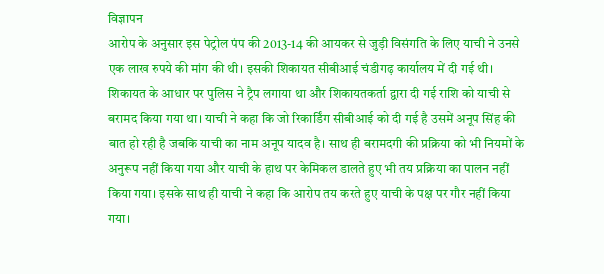विज्ञापन
आरोप के अनुसार इस पेट्रोल पंप की 2013-14 की आयकर से जुड़ी विसंगति के लिए याची ने उनसे एक लाख रुपये की मांग की थी। इसकी शिकायत सीबीआई चंडीगढ़ कार्यालय में दी गई थी। शिकायत के आधार पर पुलिस ने ट्रैप लगाया था और शिकायतकर्ता द्वारा दी गई राशि को याची से बरामद किया गया था। याची ने कहा कि जो रिकार्डिंग सीबीआई को दी गई है उसमें अनूप सिंह की बात हो रही है जबकि याची का नाम अनूप यादव है। साथ ही बरामदगी की प्रक्रिया को भी नियमों के अनुरूप नहीं किया गया और याची के हाथ पर केमिकल डालते हुए भी तय प्रक्रिया का पालन नहीं किया गया। इसके साथ ही याची ने कहा कि आरोप तय करते हुए याची के पक्ष पर गौर नहीं किया गया।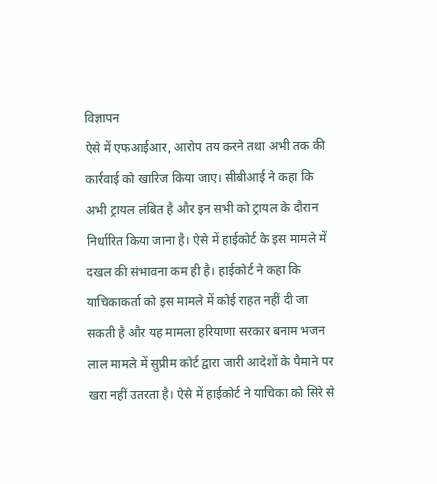विज्ञापन
ऐसे में एफआईआर, आरोप तय करने तथा अभी तक की कार्रवाई को खारिज किया जाए। सीबीआई ने कहा कि अभी ट्रायल लंबित है और इन सभी को ट्रायल के दौरान निर्धारित किया जाना है। ऐसे में हाईकोर्ट के इस मामले में दखल की संभावना कम ही है। हाईकोर्ट ने कहा कि याचिकाकर्ता को इस मामले में कोई राहत नहीं दी जा सकती है और यह मामला हरियाणा सरकार बनाम भजन लाल मामले में सुप्रीम कोर्ट द्वारा जारी आदेशों के पैमाने पर खरा नहीं उतरता है। ऐसे में हाईकोर्ट ने याचिका को सिरे से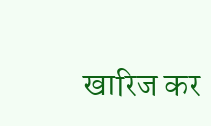खारिज कर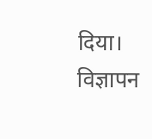दिया।
विज्ञापन